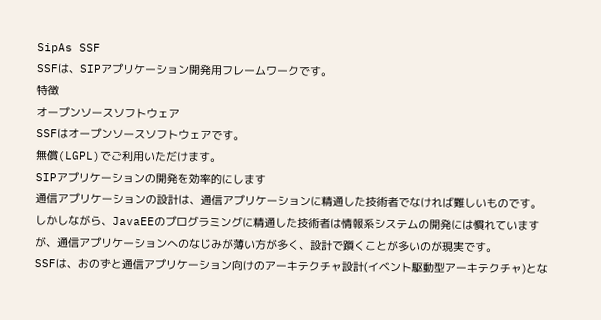SipAs SSF
SSFは、SIPアプリケーション開発用フレームワークです。
特徴
オープンソースソフトウェア
SSFはオープンソースソフトウェアです。
無償(LGPL)でご利用いただけます。
SIPアプリケーションの開発を効率的にします
通信アプリケーションの設計は、通信アプリケーションに精通した技術者でなければ難しいものです。
しかしながら、JavaEEのプログラミングに精通した技術者は情報系システムの開発には慣れていますが、通信アプリケーションへのなじみが薄い方が多く、設計で躓くことが多いのが現実です。
SSFは、おのずと通信アプリケーション向けのアーキテクチャ設計(イベント駆動型アーキテクチャ)とな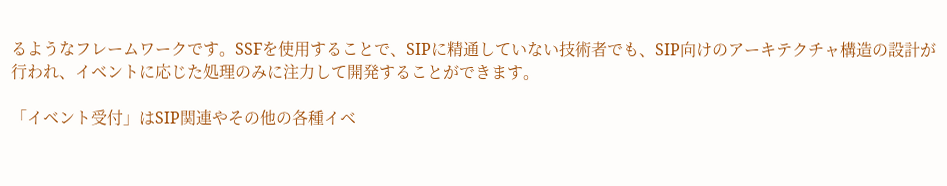るようなフレームワークです。SSFを使用することで、SIPに精通していない技術者でも、SIP向けのアーキテクチャ構造の設計が行われ、イベントに応じた処理のみに注力して開発することができます。

「イベント受付」はSIP関連やその他の各種イベ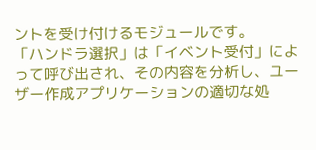ントを受け付けるモジュールです。
「ハンドラ選択」は「イベント受付」によって呼び出され、その内容を分析し、ユーザー作成アプリケーションの適切な処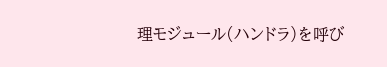理モジュール(ハンドラ)を呼び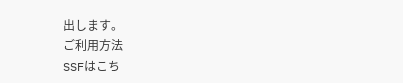出します。
ご利用方法
SSFはこち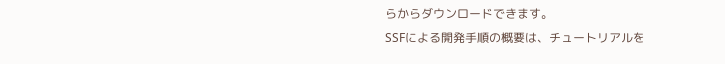らからダウンロードできます。
SSFによる開発手順の概要は、チュートリアルを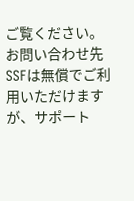ご覧ください。
お問い合わせ先
SSFは無償でご利用いただけますが、サポート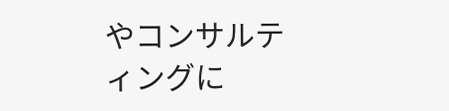やコンサルティングに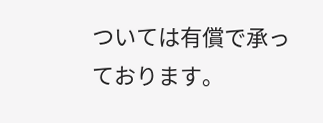ついては有償で承っております。